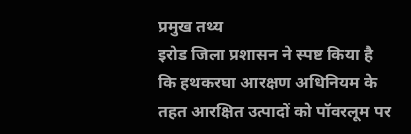प्रमुख तथ्य
इरोड जिला प्रशासन ने स्पष्ट किया है कि हथकरघा आरक्षण अधिनियम के तहत आरक्षित उत्पादों को पॉवरलूम पर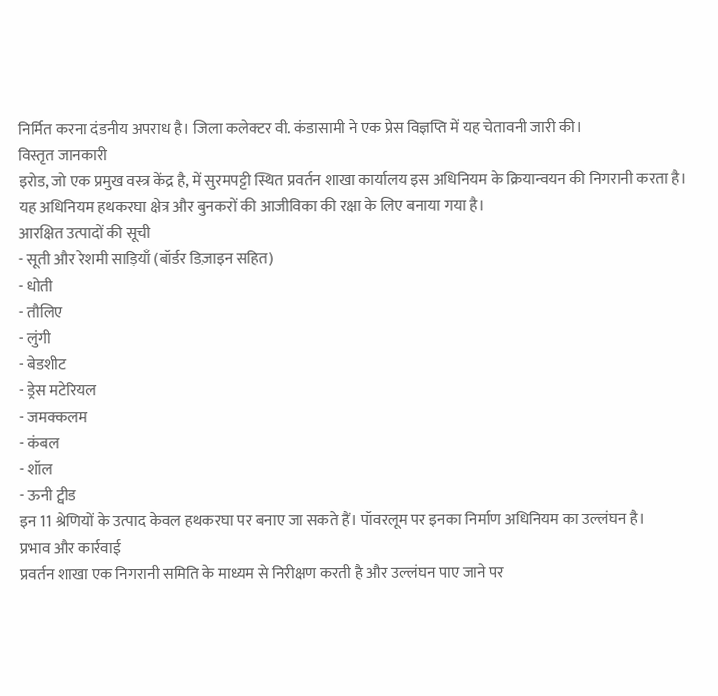निर्मित करना दंडनीय अपराध है। जिला कलेक्टर वी. कंडासामी ने एक प्रेस विज्ञप्ति में यह चेतावनी जारी की।
विस्तृत जानकारी
इरोड, जो एक प्रमुख वस्त्र केंद्र है, में सुरमपट्टी स्थित प्रवर्तन शाखा कार्यालय इस अधिनियम के क्रियान्वयन की निगरानी करता है। यह अधिनियम हथकरघा क्षेत्र और बुनकरों की आजीविका की रक्षा के लिए बनाया गया है।
आरक्षित उत्पादों की सूची
- सूती और रेशमी साड़ियाँ (बॉर्डर डिज़ाइन सहित)
- धोती
- तौलिए
- लुंगी
- बेडशीट
- ड्रेस मटेरियल
- जमक्कलम
- कंबल
- शॉल
- ऊनी ट्वीड
इन 11 श्रेणियों के उत्पाद केवल हथकरघा पर बनाए जा सकते हैं। पॉवरलूम पर इनका निर्माण अधिनियम का उल्लंघन है।
प्रभाव और कार्रवाई
प्रवर्तन शाखा एक निगरानी समिति के माध्यम से निरीक्षण करती है और उल्लंघन पाए जाने पर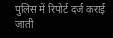पुलिस में रिपोर्ट दर्ज कराई जाती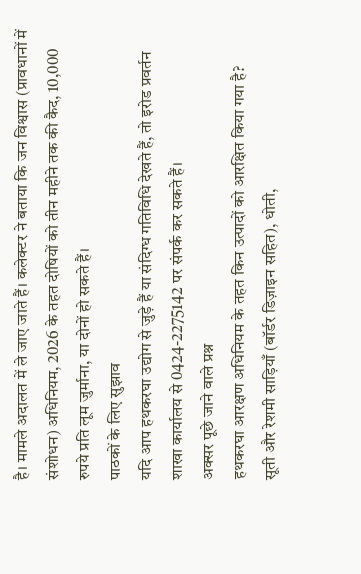है। मामले अदालत में ले जाए जाते हैं। कलेक्टर ने बताया कि जन विश्वास (प्रावधानों में संशोधन) अधिनियम, 2026 के तहत दोषियों को तीन महीने तक की कैद, 10,000 रुपये प्रति लूम जुर्माना, या दोनों हो सकते हैं।
पाठकों के लिए सुझाव
यदि आप हथकरघा उद्योग से जुड़े हैं या संदिग्ध गतिविधि देखते हैं, तो इरोड प्रवर्तन शाखा कार्यालय से 0424-2275142 पर संपर्क कर सकते हैं।
अक्सर पूछे जाने वाले प्रश्न
हथकरघा आरक्षण अधिनियम के तहत किन उत्पादों को आरक्षित किया गया है?
सूती और रेशमी साड़ियाँ (बॉर्डर डिज़ाइन सहित), धोती,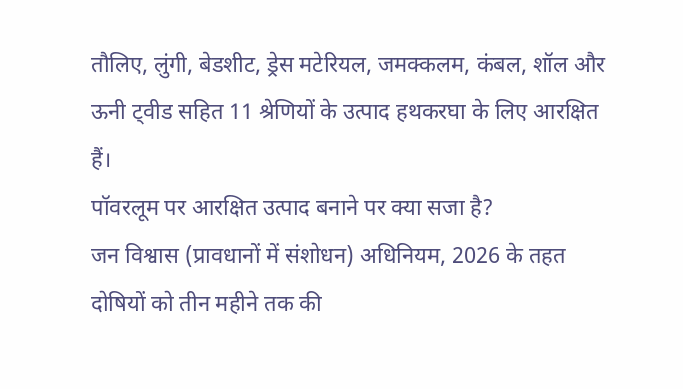तौलिए, लुंगी, बेडशीट, ड्रेस मटेरियल, जमक्कलम, कंबल, शॉल और ऊनी ट्वीड सहित 11 श्रेणियों के उत्पाद हथकरघा के लिए आरक्षित हैं।
पॉवरलूम पर आरक्षित उत्पाद बनाने पर क्या सजा है?
जन विश्वास (प्रावधानों में संशोधन) अधिनियम, 2026 के तहत दोषियों को तीन महीने तक की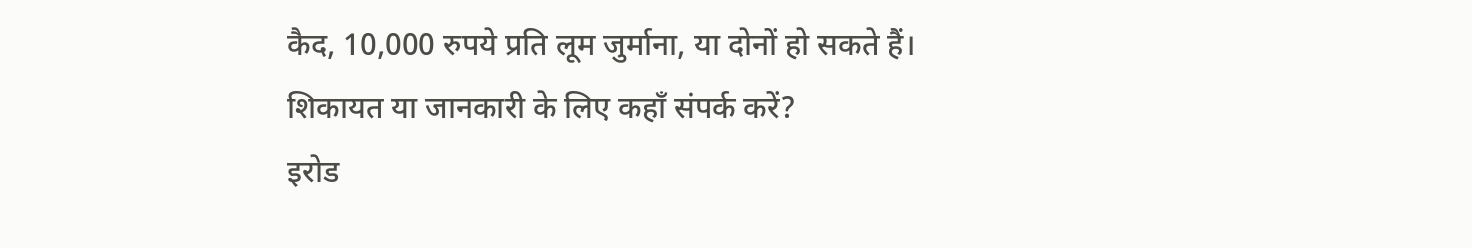कैद, 10,000 रुपये प्रति लूम जुर्माना, या दोनों हो सकते हैं।
शिकायत या जानकारी के लिए कहाँ संपर्क करें?
इरोड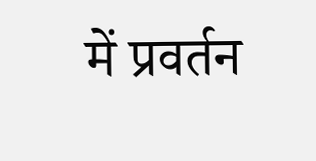में प्रवर्तन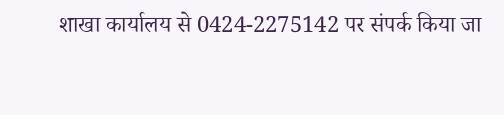शाखा कार्यालय से 0424-2275142 पर संपर्क किया जा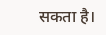सकता है।